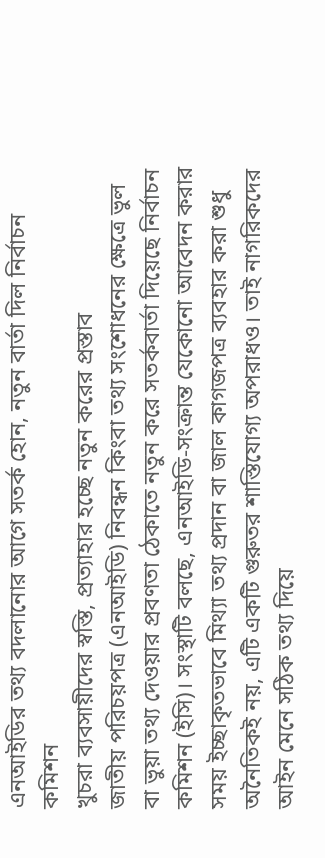এনআইডির তথ্য বদলানোর আগে সতর্ক হোন, নতুন বার্তা দিল নির্বাচন কমিশন
খুচরা ব্যবসায়ীদের স্বস্তি, প্রত্যাহার হচ্ছে নতুন করের প্রস্তাব
জাতীয় পরিচয়পত্র (এনআইডি) নিবন্ধন কিংবা তথ্য সংশোধনের ক্ষেত্রে ভুল বা ভুয়া তথ্য দেওয়ার প্রবণতা ঠেকাতে নতুন করে সতর্কবার্তা দিয়েছে নির্বাচন কমিশন (ইসি)। সংস্থাটি বলছে, এনআইডি-সংক্রান্ত যেকোনো আবেদন করার সময় ইচ্ছাকৃতভাবে মিথ্যা তথ্য প্রদান বা জাল কাগজপত্র ব্যবহার করা শুধু অনৈতিকই নয়, এটি একটি গুরুতর শাস্তিযোগ্য অপরাধও। তাই নাগরিকদের আইন মেনে সঠিক তথ্য দিয়ে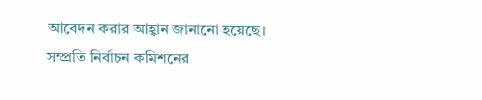আবেদন করার আহ্বান জানানো হয়েছে।
সম্প্রতি নির্বাচন কমিশনের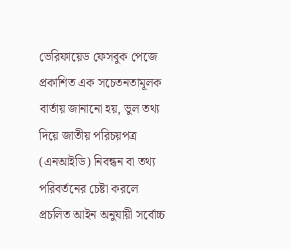ভেরিফায়েড ফেসবুক পেজে প্রকাশিত এক সচেতনতামূলক বার্তায় জানানো হয়, ভুল তথ্য দিয়ে জাতীয় পরিচয়পত্র (এনআইডি) নিবন্ধন বা তথ্য পরিবর্তনের চেষ্টা করলে প্রচলিত আইন অনুযায়ী সর্বোচ্চ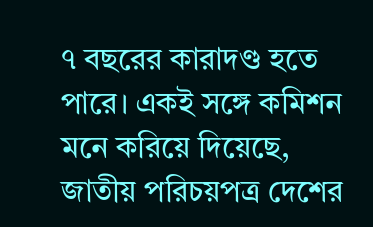৭ বছরের কারাদণ্ড হতে পারে। একই সঙ্গে কমিশন মনে করিয়ে দিয়েছে, জাতীয় পরিচয়পত্র দেশের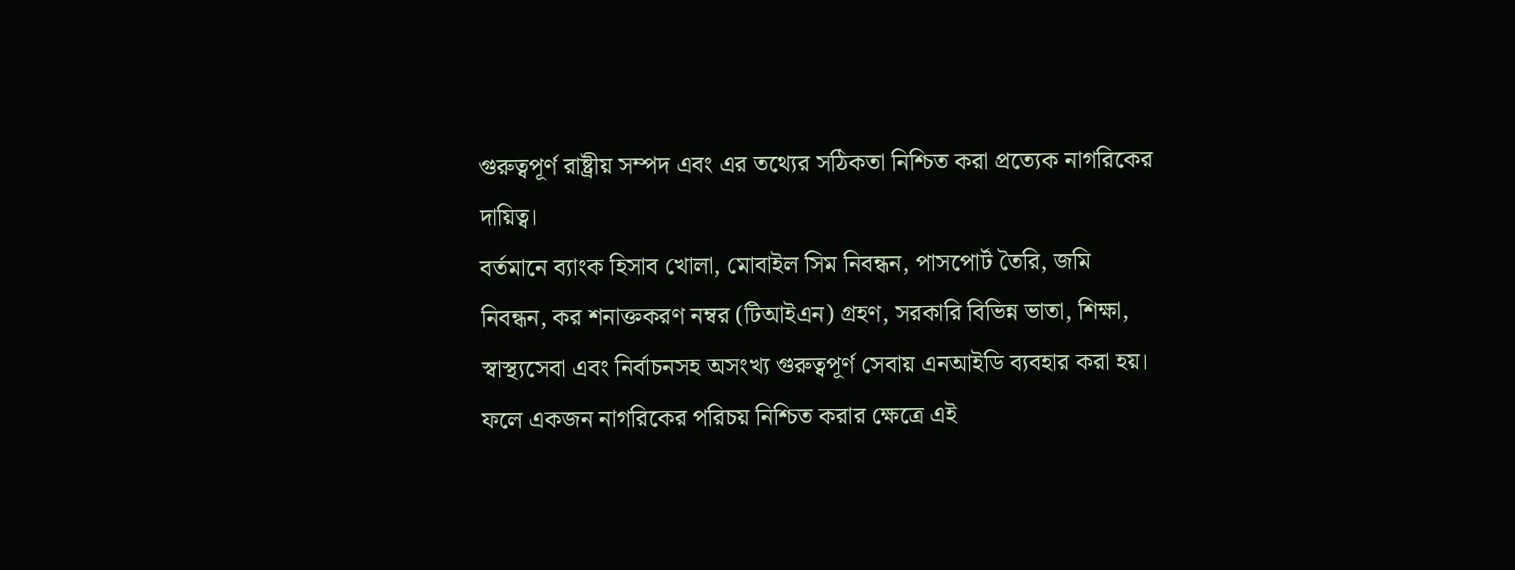গুরুত্বপূর্ণ রাষ্ট্রীয় সম্পদ এবং এর তথ্যের সঠিকতা নিশ্চিত করা প্রত্যেক নাগরিকের দায়িত্ব।
বর্তমানে ব্যাংক হিসাব খোলা, মোবাইল সিম নিবন্ধন, পাসপোর্ট তৈরি, জমি নিবন্ধন, কর শনাক্তকরণ নম্বর (টিআইএন) গ্রহণ, সরকারি বিভিন্ন ভাতা, শিক্ষা, স্বাস্থ্যসেবা এবং নির্বাচনসহ অসংখ্য গুরুত্বপূর্ণ সেবায় এনআইডি ব্যবহার করা হয়। ফলে একজন নাগরিকের পরিচয় নিশ্চিত করার ক্ষেত্রে এই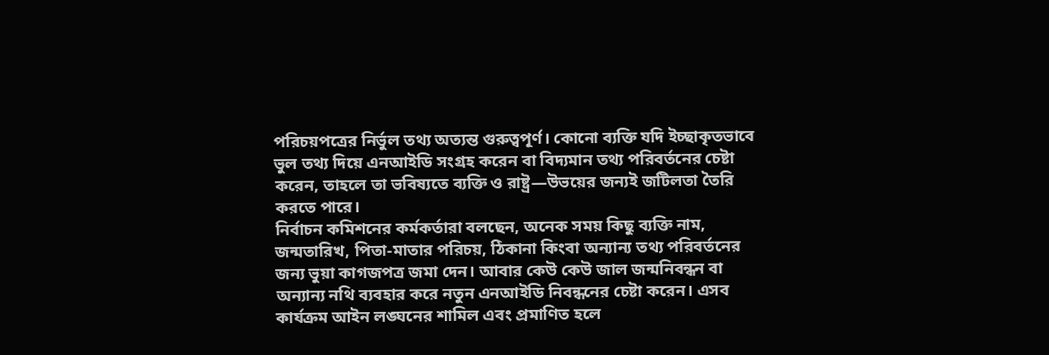পরিচয়পত্রের নির্ভুল তথ্য অত্যন্ত গুরুত্বপূর্ণ। কোনো ব্যক্তি যদি ইচ্ছাকৃতভাবে ভুল তথ্য দিয়ে এনআইডি সংগ্রহ করেন বা বিদ্যমান তথ্য পরিবর্তনের চেষ্টা করেন, তাহলে তা ভবিষ্যতে ব্যক্তি ও রাষ্ট্র—উভয়ের জন্যই জটিলতা তৈরি করতে পারে।
নির্বাচন কমিশনের কর্মকর্তারা বলছেন, অনেক সময় কিছু ব্যক্তি নাম, জন্মতারিখ, পিতা-মাতার পরিচয়, ঠিকানা কিংবা অন্যান্য তথ্য পরিবর্তনের জন্য ভুয়া কাগজপত্র জমা দেন। আবার কেউ কেউ জাল জন্মনিবন্ধন বা অন্যান্য নথি ব্যবহার করে নতুন এনআইডি নিবন্ধনের চেষ্টা করেন। এসব কার্যক্রম আইন লঙ্ঘনের শামিল এবং প্রমাণিত হলে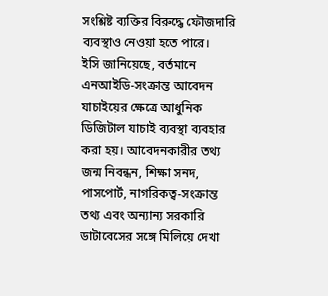সংশ্লিষ্ট ব্যক্তির বিরুদ্ধে ফৌজদারি ব্যবস্থাও নেওয়া হতে পারে।
ইসি জানিয়েছে, বর্তমানে এনআইডি-সংক্রান্ত আবেদন যাচাইয়ের ক্ষেত্রে আধুনিক ডিজিটাল যাচাই ব্যবস্থা ব্যবহার করা হয়। আবেদনকারীর তথ্য জন্ম নিবন্ধন, শিক্ষা সনদ, পাসপোর্ট, নাগরিকত্ব-সংক্রান্ত তথ্য এবং অন্যান্য সরকারি ডাটাবেসের সঙ্গে মিলিয়ে দেখা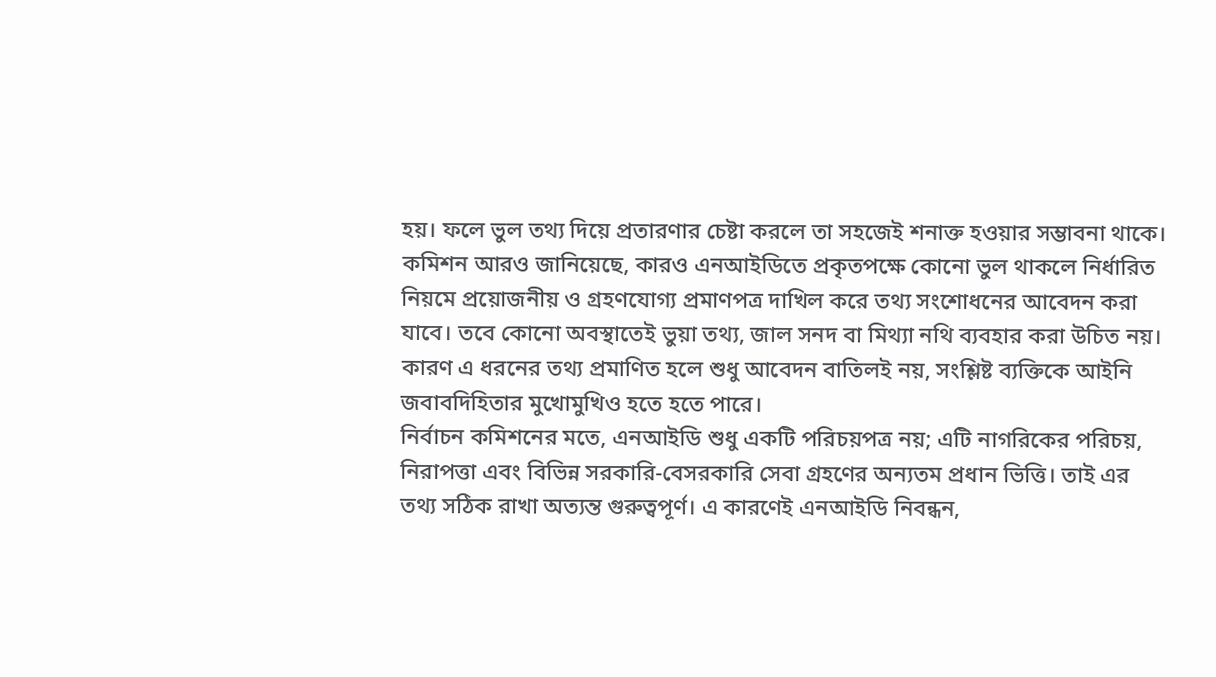হয়। ফলে ভুল তথ্য দিয়ে প্রতারণার চেষ্টা করলে তা সহজেই শনাক্ত হওয়ার সম্ভাবনা থাকে।
কমিশন আরও জানিয়েছে, কারও এনআইডিতে প্রকৃতপক্ষে কোনো ভুল থাকলে নির্ধারিত নিয়মে প্রয়োজনীয় ও গ্রহণযোগ্য প্রমাণপত্র দাখিল করে তথ্য সংশোধনের আবেদন করা যাবে। তবে কোনো অবস্থাতেই ভুয়া তথ্য, জাল সনদ বা মিথ্যা নথি ব্যবহার করা উচিত নয়। কারণ এ ধরনের তথ্য প্রমাণিত হলে শুধু আবেদন বাতিলই নয়, সংশ্লিষ্ট ব্যক্তিকে আইনি জবাবদিহিতার মুখোমুখিও হতে হতে পারে।
নির্বাচন কমিশনের মতে, এনআইডি শুধু একটি পরিচয়পত্র নয়; এটি নাগরিকের পরিচয়, নিরাপত্তা এবং বিভিন্ন সরকারি-বেসরকারি সেবা গ্রহণের অন্যতম প্রধান ভিত্তি। তাই এর তথ্য সঠিক রাখা অত্যন্ত গুরুত্বপূর্ণ। এ কারণেই এনআইডি নিবন্ধন,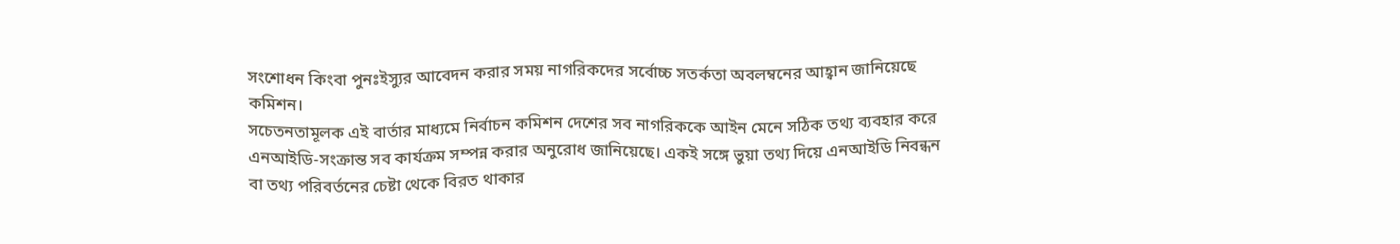সংশোধন কিংবা পুনঃইস্যুর আবেদন করার সময় নাগরিকদের সর্বোচ্চ সতর্কতা অবলম্বনের আহ্বান জানিয়েছে কমিশন।
সচেতনতামূলক এই বার্তার মাধ্যমে নির্বাচন কমিশন দেশের সব নাগরিককে আইন মেনে সঠিক তথ্য ব্যবহার করে এনআইডি-সংক্রান্ত সব কার্যক্রম সম্পন্ন করার অনুরোধ জানিয়েছে। একই সঙ্গে ভুয়া তথ্য দিয়ে এনআইডি নিবন্ধন বা তথ্য পরিবর্তনের চেষ্টা থেকে বিরত থাকার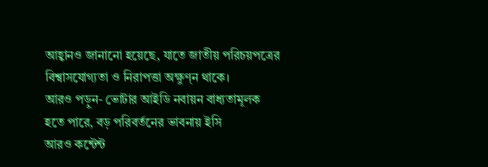আহ্বানও জানানো হয়েছে, যাতে জাতীয় পরিচয়পত্রের বিশ্বাসযোগ্যতা ও নিরাপত্তা অক্ষুণ্ন থাকে।
আরও পড়ুন- ভোটার আইডি নবায়ন বাধ্যতামূলক হতে পারে, বড় পরিবর্তনের ভাবনায় ইসি
আরও কন্টেন্ট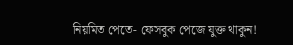নিয়মিত পেতে- ফেসবুক পেজে যুক্ত থাকুন!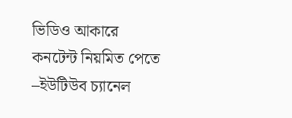ভিডিও আকারে কনটেন্ট নিয়মিত পেতে –ইউটিউব চ্যানেল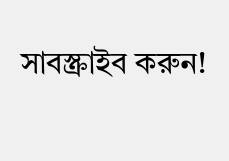সাবস্ক্রাইব করুন!